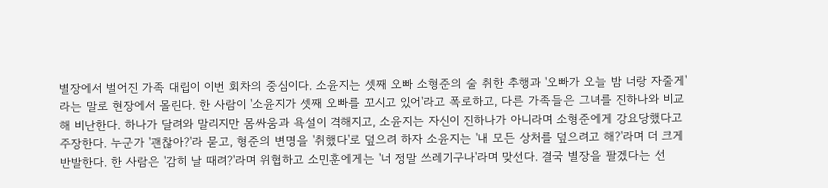별장에서 벌어진 가족 대립이 이번 회차의 중심이다. 소윤지는 셋째 오빠 소형준의 술 취한 추행과 '오빠가 오늘 밤 너랑 자줄게'라는 말로 현장에서 몰린다. 한 사람이 '소윤지가 셋째 오빠를 꼬시고 있어'라고 폭로하고, 다른 가족들은 그녀를 진하나와 비교해 비난한다. 하나가 달려와 말리지만 몸싸움과 욕설이 격해지고, 소윤지는 자신이 진하나가 아니라며 소형준에게 강요당했다고 주장한다. 누군가 '괜찮아?'라 묻고, 형준의 변명을 '취했다'로 덮으려 하자 소윤지는 '내 모든 상처를 덮으려고 해?'라며 더 크게 반발한다. 한 사람은 '감히 날 때려?'라며 위협하고 소민훈에게는 '너 정말 쓰레기구나'라며 맞선다. 결국 별장을 팔겠다는 선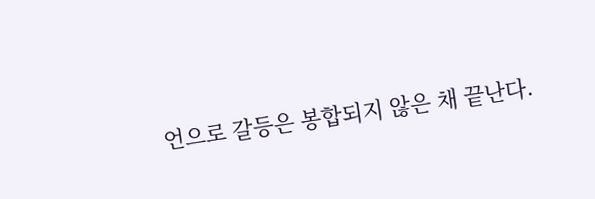언으로 갈등은 봉합되지 않은 채 끝난다.